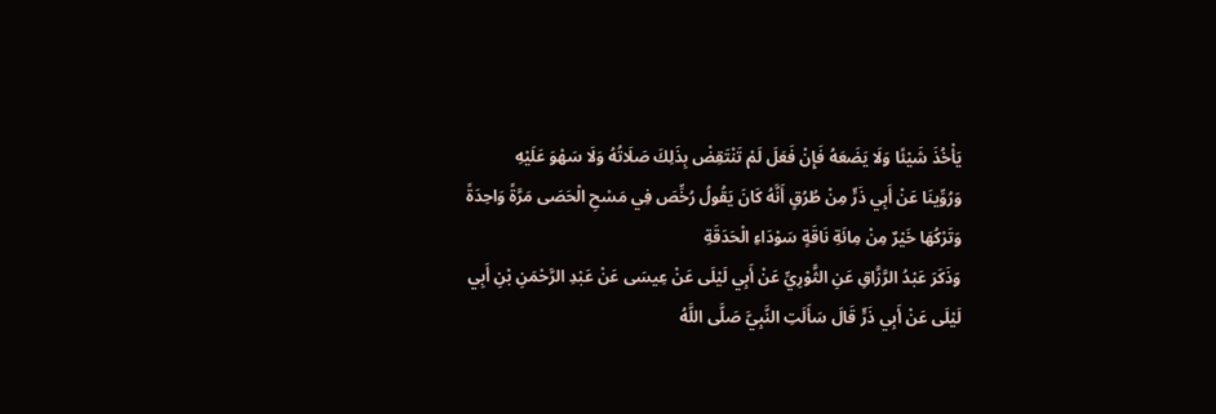يَأْخُذَ شَيْئًا وَلَا يَضَعَهُ فَإِنْ فَعَلَ لَمْ تَنْتَقِضْ بِذَلِكَ صَلَاتُهُ وَلَا سَهْوَ عَلَيْهِ
وَرُوِّينَا عَنْ أَبِي ذَرٍّ مِنْ طُرُقٍ أَنَّهُ كَانَ يَقُولُ رُخِّصَ فِي مَسْحِ الْحَصَى مَرَّةً وَاحِدَةً وَتَرْكُهَا خَيْرٌ مِنْ مِائَةِ نَاقَةٍ سَوْدَاءِ الْحَدَقَةِ
وَذَكَرَ عَبْدُ الرَّزَّاقِ عَنِ الثَّوْرِيِّ عَنْ أَبِي لَيْلَى عَنْ عِيسَى عَنْ عَبْدِ الرَّحْمَنِ بْنِ أَبِي لَيْلَى عَنْ أَبِي ذَرٍّ قَالَ سَأَلَتِ النَّبِيَّ صَلَّى اللَّهُ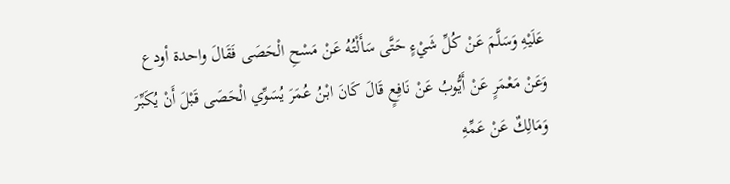عَلَيْهِ وَسَلَّمَ عَنْ كُلِّ شَيْءٍ حَتَّى سَأَلْتُهُ عَنْ مَسْحِ الْحَصَى فَقَالَ واحدة أودع
وَعَنْ مَعْمَرٍ عَنْ أَيُّوبُ عَنْ نَافِعٍ قَالَ كَانَ ابْنُ عُمَرَ يُسَوِّي الْحَصَى قَبْلَ أَنْ يُكَبِّرَ
وَمَالِكٌ عَنْ عَمِّهِ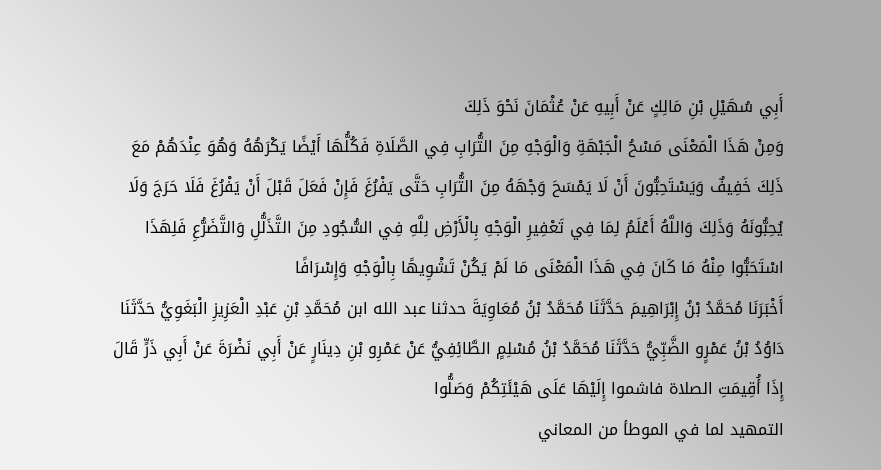أَبِي سُهَيْلِ بْنِ مَالِكٍ عَنْ أَبِيهِ عَنْ عُثْمَانَ نَحْوَ ذَلِكَ
وَمِنْ هَذَا الْمَعْنَى مَسْحُ الْجَبْهَةِ وَالْوَجْهِ مِنَ التُّرَابِ فِي الصَّلَاةِ فَكُلُّهَا أَيْضًا يَكْرَهُهُ وَهُوَ عِنْدَهُمْ مَعَ ذَلِكَ خَفِيفٌ وَيَسْتَحِبُّونَ أَنْ لَا يَمْسَحَ وَجْهَهُ مِنَ التُّرَابِ حَتَّى يَفْرُغَ فَإِنْ فَعَلَ قَبْلَ أَنْ يَفْرُغَ فَلَا حَرَجَ وَلَا يُحِبُّونَهُ وَذَلِكَ وَاللَّهُ أَعْلَمُ لِمَا فِي تَعْفِيرِ الْوَجْهِ بِالْأَرْضِ لِلَّهِ فِي السُّجُودِ مِنَ التَّذَلُّلِ وَالتَّضَرُّعِ فَلِهَذَا اسْتَحَبُّوا مِنْهُ مَا كَانَ فِي هَذَا الْمَعْنَى مَا لَمْ يَكُنْ تَشْوِيهًا بِالْوَجْهِ وَإِسْرَافًا
أَخْبَرَنَا مُحَمَّدُ بْنُ إِبْرَاهِيمَ حَدَّثَنَا مُحَمَّدُ بْنُ مُعَاوِيَةَ حدثنا عبد الله ابن مُحَمَّدِ بْنِ عَبْدِ الْعَزِيزِ الْبَغَوِيُّ حَدَّثَنَا دَاوُدُ بْنُ عَمْرٍو الضَّبِّيُّ حَدَّثَنَا مُحَمَّدُ بْنُ مُسْلِمٍ الطَّائِفِيُّ عَنْ عَمْرِو بْنِ دِينَارٍ عَنْ أَبِي نَضْرَةَ عَنْ أَبِي ذَرٍّ قَالَ إِذَا أُقِيمَتِ الصلاة فاشموا إِلَيْهَا عَلَى هَيْئَتِكُمْ وَصَلُّوا
التمهيد لما في الموطأ من المعاني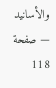والأسانيد — صفحة 118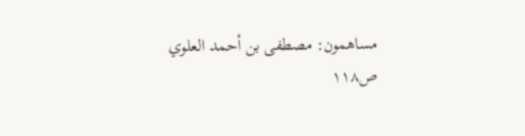مساهمون: مصطفى بن أحمد العلوي
ص١١٨